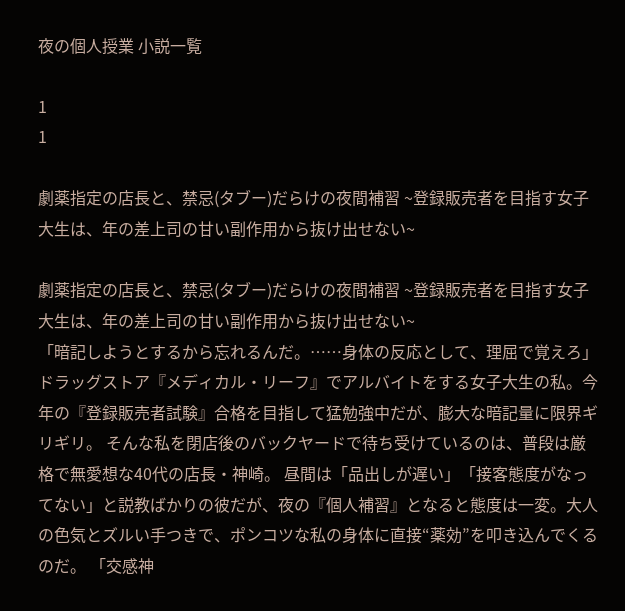夜の個人授業 小説一覧

1
1

劇薬指定の店長と、禁忌(タブー)だらけの夜間補習 ~登録販売者を目指す女子大生は、年の差上司の甘い副作用から抜け出せない~

劇薬指定の店長と、禁忌(タブー)だらけの夜間補習 ~登録販売者を目指す女子大生は、年の差上司の甘い副作用から抜け出せない~
「暗記しようとするから忘れるんだ。……身体の反応として、理屈で覚えろ」 ドラッグストア『メディカル・リーフ』でアルバイトをする女子大生の私。今年の『登録販売者試験』合格を目指して猛勉強中だが、膨大な暗記量に限界ギリギリ。 そんな私を閉店後のバックヤードで待ち受けているのは、普段は厳格で無愛想な40代の店長・神崎。 昼間は「品出しが遅い」「接客態度がなってない」と説教ばかりの彼だが、夜の『個人補習』となると態度は一変。大人の色気とズルい手つきで、ポンコツな私の身体に直接“薬効”を叩き込んでくるのだ。 「交感神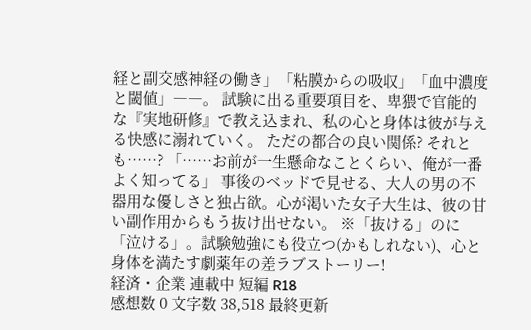経と副交感神経の働き」「粘膜からの吸収」「血中濃度と閾値」――。 試験に出る重要項目を、卑猥で官能的な『実地研修』で教え込まれ、私の心と身体は彼が与える快感に溺れていく。 ただの都合の良い関係? それとも……? 「……お前が一生懸命なことくらい、俺が一番よく知ってる」 事後のベッドで見せる、大人の男の不器用な優しさと独占欲。心が渇いた女子大生は、彼の甘い副作用からもう抜け出せない。 ※「抜ける」のに「泣ける」。試験勉強にも役立つ(かもしれない)、心と身体を満たす劇薬年の差ラブストーリー!
経済・企業 連載中 短編 R18
感想数 0 文字数 38,518 最終更新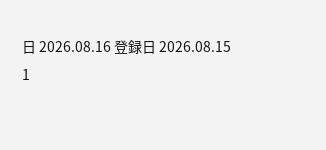日 2026.08.16 登録日 2026.08.15
1